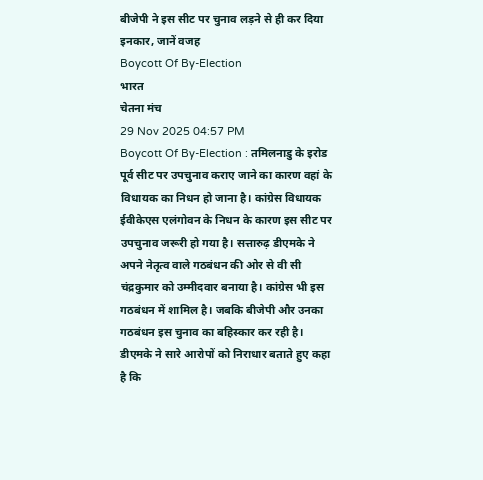बीजेपी ने इस सीट पर चुनाव लड़ने से ही कर दिया इनकार, जानें वजह
Boycott Of By-Election
भारत
चेतना मंच
29 Nov 2025 04:57 PM
Boycott Of By-Election : तमिलनाडु के इरोड पूर्व सीट पर उपचुनाव कराए जाने का कारण वहां के विधायक का निधन हो जाना है। कांग्रेस विधायक ईवीकेएस एलंगोवन के निधन के कारण इस सीट पर उपचुनाव जरूरी हो गया है। सत्तारुढ़ डीएमके ने अपने नेतृत्व वाले गठबंधन की ओर से वी सी चंद्रकुमार को उम्मीदवार बनाया है। कांग्रेस भी इस गठबंधन में शामिल है। जबकि बीजेपी और उनका गठबंधन इस चुनाव का बहिस्कार कर रही है। डीएमके ने सारे आरोपों को निराधार बताते हुए कहा है कि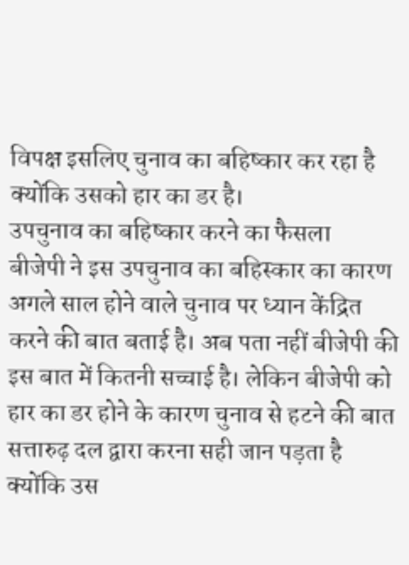विपक्ष इसलिए चुनाव का बहिष्कार कर रहा है क्योंकि उसको हार का डर है।
उपचुनाव का बहिष्कार करने का फैसला
बीजेपी ने इस उपचुनाव का बहिस्कार का कारण अगले साल होने वाले चुनाव पर ध्यान केंद्रित करने की बात बताई है। अब पता नहीं बीजेपी की इस बात में कितनी सच्चाई है। लेकिन बीजेपी को हार का डर होने के कारण चुनाव से हटने की बात सत्तारुढ़ दल द्वारा करना सही जान पड़ता है क्योंकि उस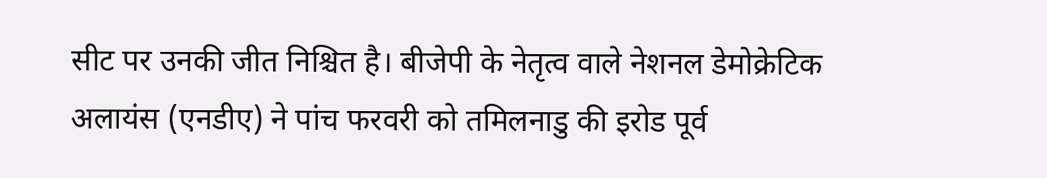सीट पर उनकी जीत निश्चित है। बीजेपी के नेतृत्व वाले नेशनल डेमोक्रेटिक अलायंस (एनडीए) ने पांच फरवरी को तमिलनाडु की इरोड पूर्व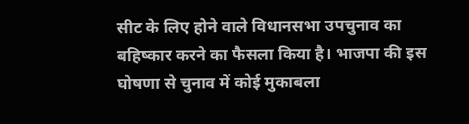सीट के लिए होने वाले विधानसभा उपचुनाव का बहिष्कार करने का फैसला किया है। भाजपा की इस घोषणा से चुनाव में कोई मुकाबला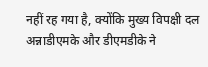नहीं रह गया है, क्योंकि मुख्य विपक्षी दल अन्नाडीएमके और डीएमडीके ने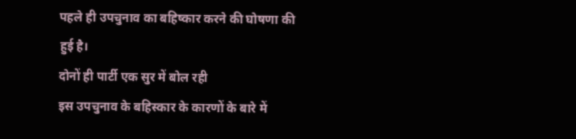पहले ही उपचुनाव का बहिष्कार करने की घोषणा की हुई है।
दोनों ही पार्टी एक सुर में बोल रही
इस उपचुनाव के बहिस्कार के कारणों के बारे में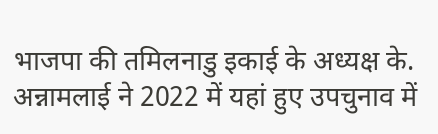भाजपा की तमिलनाडु इकाई के अध्यक्ष के. अन्नामलाई ने 2022 में यहां हुए उपचुनाव में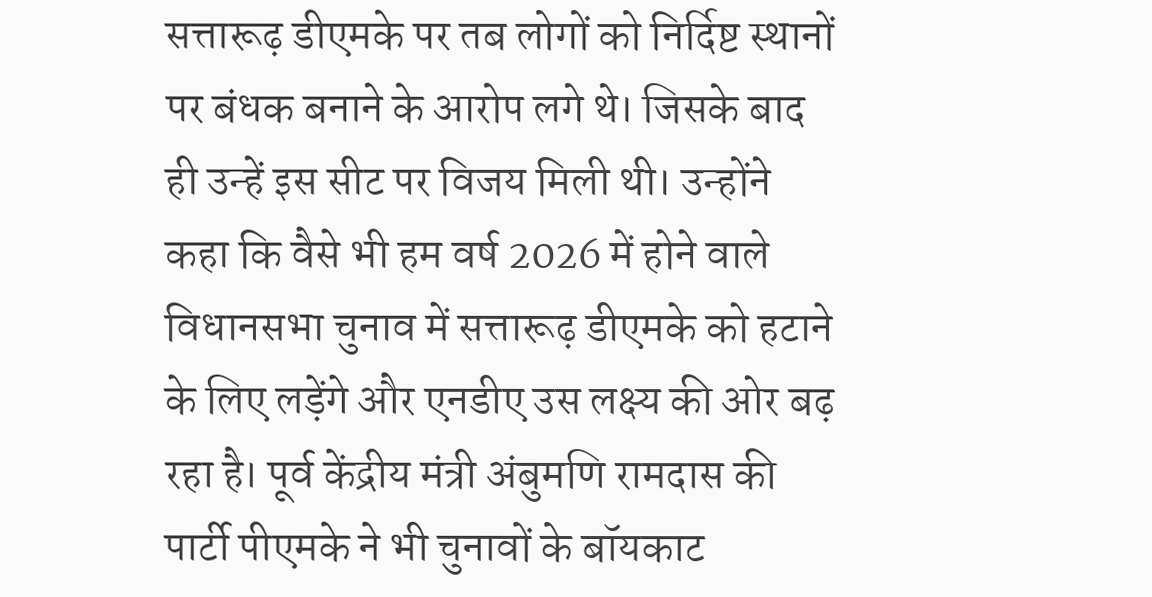सत्तारूढ़ डीएमके पर तब लोगों को निर्दिष्ट स्थानों पर बंधक बनाने के आरोप लगे थे। जिसके बाद ही उन्हें इस सीट पर विजय मिली थी। उन्होंने कहा कि वैसे भी हम वर्ष 2026 में होने वाले विधानसभा चुनाव में सत्तारूढ़ डीएमके को हटाने के लिए लड़ेंगे और एनडीए उस लक्ष्य की ओर बढ़ रहा है। पूर्व केंद्रीय मंत्री अंबुमणि रामदास की पार्टी पीएमके ने भी चुनावों के बॉयकाट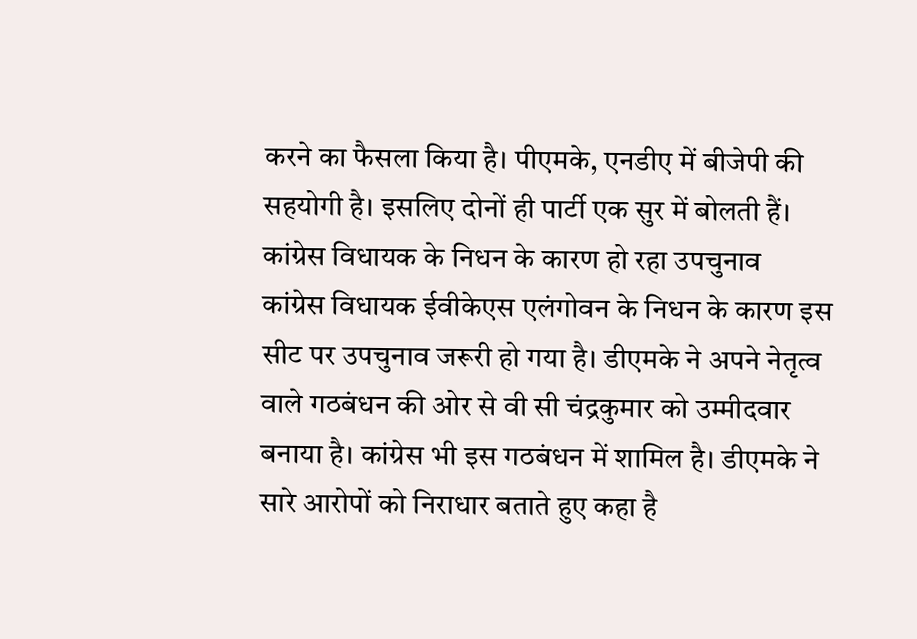करने का फैसला किया है। पीएमके, एनडीए में बीजेपी की सहयोगी है। इसलिए दोनों ही पार्टी एक सुर में बोलती हैं।
कांग्रेस विधायक के निधन के कारण हो रहा उपचुनाव
कांग्रेस विधायक ईवीकेएस एलंगोवन के निधन के कारण इस सीट पर उपचुनाव जरूरी हो गया है। डीएमके ने अपने नेतृत्व वाले गठबंधन की ओर से वी सी चंद्रकुमार को उम्मीदवार बनाया है। कांग्रेस भी इस गठबंधन में शामिल है। डीएमके ने सारे आरोपों को निराधार बताते हुए कहा है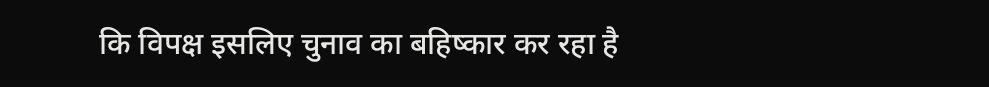कि विपक्ष इसलिए चुनाव का बहिष्कार कर रहा है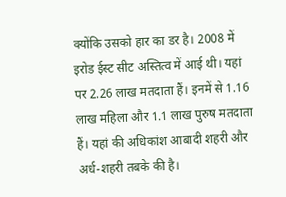क्योंकि उसको हार का डर है। 2008 में इरोड ईस्ट सीट अस्तित्व में आई थी। यहां पर 2.26 लाख मतदाता हैं। इनमें से 1.16 लाख महिला और 1.1 लाख पुरुष मतदाता हैं। यहां की अधिकांश आबादी शहरी और अर्ध-शहरी तबके की है।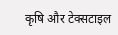कृषि और टेक्सटाइल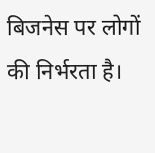बिजनेस पर लोगों की निर्भरता है।